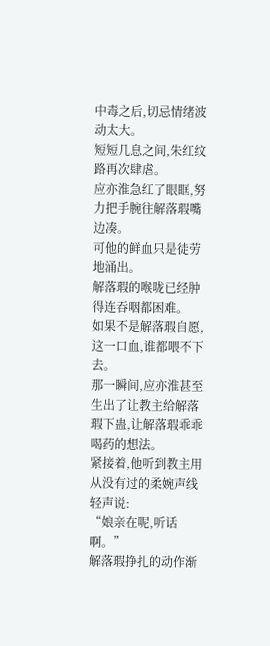中毒之后,切忌情绪波动太大。
短短几息之间,朱红纹路再次肆虐。
应亦淮急红了眼眶,努力把手腕往解落瑕嘴边凑。
可他的鲜血只是徒劳地涌出。
解落瑕的喉咙已经肿得连吞咽都困难。
如果不是解落瑕自愿,这一口血,谁都喂不下去。
那一瞬间,应亦淮甚至生出了让教主给解落瑕下蛊,让解落瑕乖乖喝药的想法。
紧接着,他听到教主用从没有过的柔婉声线轻声说:
“娘亲在呢,听话啊。”
解落瑕挣扎的动作渐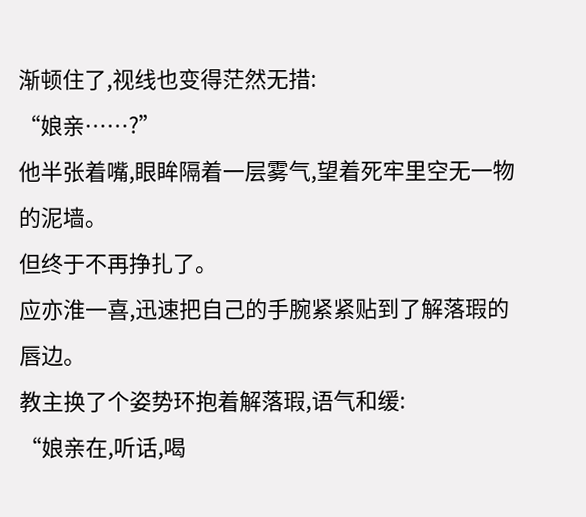渐顿住了,视线也变得茫然无措:
“娘亲……?”
他半张着嘴,眼眸隔着一层雾气,望着死牢里空无一物的泥墙。
但终于不再挣扎了。
应亦淮一喜,迅速把自己的手腕紧紧贴到了解落瑕的唇边。
教主换了个姿势环抱着解落瑕,语气和缓:
“娘亲在,听话,喝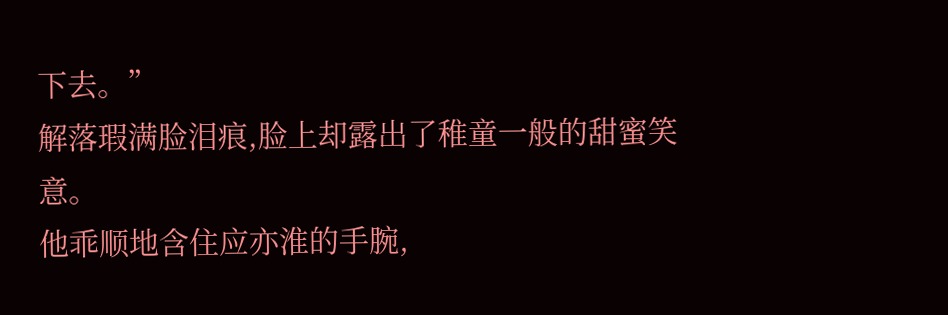下去。”
解落瑕满脸泪痕,脸上却露出了稚童一般的甜蜜笑意。
他乖顺地含住应亦淮的手腕,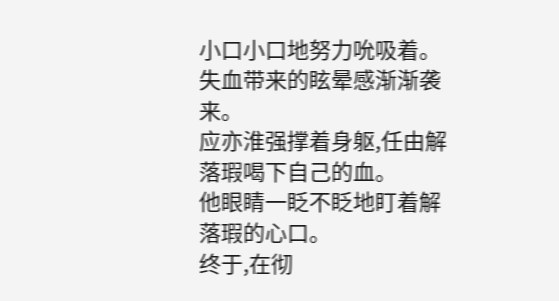小口小口地努力吮吸着。
失血带来的眩晕感渐渐袭来。
应亦淮强撑着身躯,任由解落瑕喝下自己的血。
他眼睛一眨不眨地盯着解落瑕的心口。
终于,在彻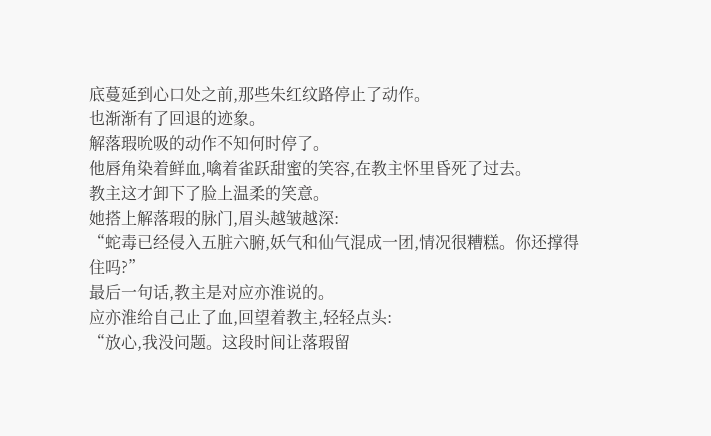底蔓延到心口处之前,那些朱红纹路停止了动作。
也渐渐有了回退的迹象。
解落瑕吮吸的动作不知何时停了。
他唇角染着鲜血,噙着雀跃甜蜜的笑容,在教主怀里昏死了过去。
教主这才卸下了脸上温柔的笑意。
她搭上解落瑕的脉门,眉头越皱越深:
“蛇毒已经侵入五脏六腑,妖气和仙气混成一团,情况很糟糕。你还撑得住吗?”
最后一句话,教主是对应亦淮说的。
应亦淮给自己止了血,回望着教主,轻轻点头:
“放心,我没问题。这段时间让落瑕留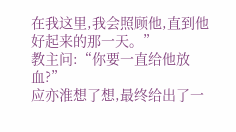在我这里,我会照顾他,直到他好起来的那一天。”
教主问:“你要一直给他放血?”
应亦淮想了想,最终给出了一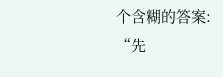个含糊的答案:
“先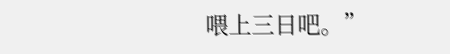喂上三日吧。”